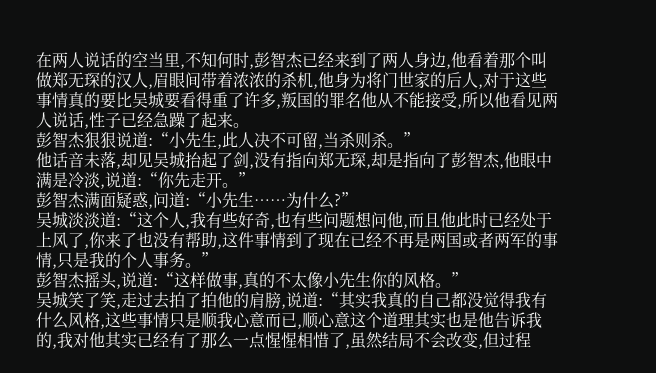在两人说话的空当里,不知何时,彭智杰已经来到了两人身边,他看着那个叫做郑无琛的汉人,眉眼间带着浓浓的杀机,他身为将门世家的后人,对于这些事情真的要比吴城要看得重了许多,叛国的罪名他从不能接受,所以他看见两人说话,性子已经急躁了起来。
彭智杰狠狠说道:“小先生,此人决不可留,当杀则杀。”
他话音未落,却见吴城抬起了剑,没有指向郑无琛,却是指向了彭智杰,他眼中满是冷淡,说道:“你先走开。”
彭智杰满面疑惑,问道:“小先生……为什么?”
吴城淡淡道:“这个人,我有些好奇,也有些问题想问他,而且他此时已经处于上风了,你来了也没有帮助,这件事情到了现在已经不再是两国或者两军的事情,只是我的个人事务。”
彭智杰摇头,说道:“这样做事,真的不太像小先生你的风格。”
吴城笑了笑,走过去拍了拍他的肩膀,说道:“其实我真的自己都没觉得我有什么风格,这些事情只是顺我心意而已,顺心意这个道理其实也是他告诉我的,我对他其实已经有了那么一点惺惺相惜了,虽然结局不会改变,但过程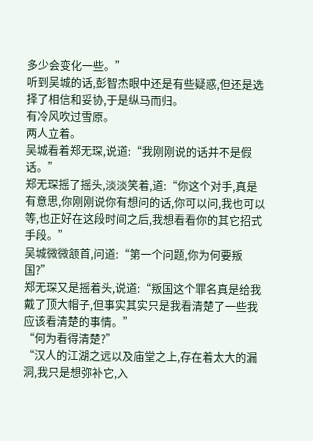多少会变化一些。”
听到吴城的话,彭智杰眼中还是有些疑惑,但还是选择了相信和妥协,于是纵马而归。
有冷风吹过雪原。
两人立着。
吴城看着郑无琛,说道:“我刚刚说的话并不是假话。”
郑无琛摇了摇头,淡淡笑着,道:“你这个对手,真是有意思,你刚刚说你有想问的话,你可以问,我也可以等,也正好在这段时间之后,我想看看你的其它招式手段。”
吴城微微颔首,问道:“第一个问题,你为何要叛国?”
郑无琛又是摇着头,说道:“叛国这个罪名真是给我戴了顶大帽子,但事实其实只是我看清楚了一些我应该看清楚的事情。”
“何为看得清楚?”
“汉人的江湖之远以及庙堂之上,存在着太大的漏洞,我只是想弥补它,入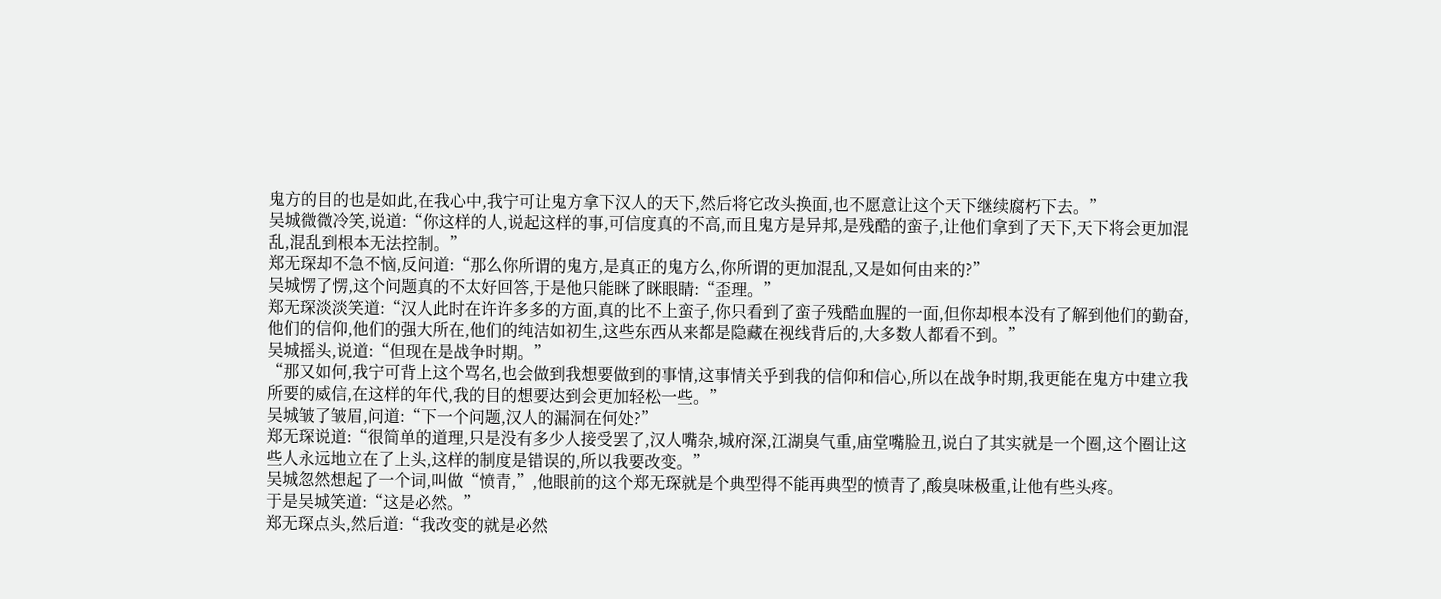鬼方的目的也是如此,在我心中,我宁可让鬼方拿下汉人的天下,然后将它改头换面,也不愿意让这个天下继续腐朽下去。”
吴城微微冷笑,说道:“你这样的人,说起这样的事,可信度真的不高,而且鬼方是异邦,是残酷的蛮子,让他们拿到了天下,天下将会更加混乱,混乱到根本无法控制。”
郑无琛却不急不恼,反问道:“那么你所谓的鬼方,是真正的鬼方么,你所谓的更加混乱,又是如何由来的?”
吴城愣了愣,这个问题真的不太好回答,于是他只能眯了眯眼睛:“歪理。”
郑无琛淡淡笑道:“汉人此时在许许多多的方面,真的比不上蛮子,你只看到了蛮子残酷血腥的一面,但你却根本没有了解到他们的勤奋,他们的信仰,他们的强大所在,他们的纯洁如初生,这些东西从来都是隐藏在视线背后的,大多数人都看不到。”
吴城摇头,说道:“但现在是战争时期。”
“那又如何,我宁可背上这个骂名,也会做到我想要做到的事情,这事情关乎到我的信仰和信心,所以在战争时期,我更能在鬼方中建立我所要的威信,在这样的年代,我的目的想要达到会更加轻松一些。”
吴城皱了皱眉,问道:“下一个问题,汉人的漏洞在何处?”
郑无琛说道:“很简单的道理,只是没有多少人接受罢了,汉人嘴杂,城府深,江湖臭气重,庙堂嘴脸丑,说白了其实就是一个圈,这个圈让这些人永远地立在了上头,这样的制度是错误的,所以我要改变。”
吴城忽然想起了一个词,叫做“愤青,”,他眼前的这个郑无琛就是个典型得不能再典型的愤青了,酸臭味极重,让他有些头疼。
于是吴城笑道:“这是必然。”
郑无琛点头,然后道:“我改变的就是必然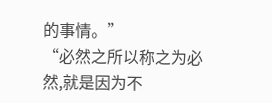的事情。”
“必然之所以称之为必然,就是因为不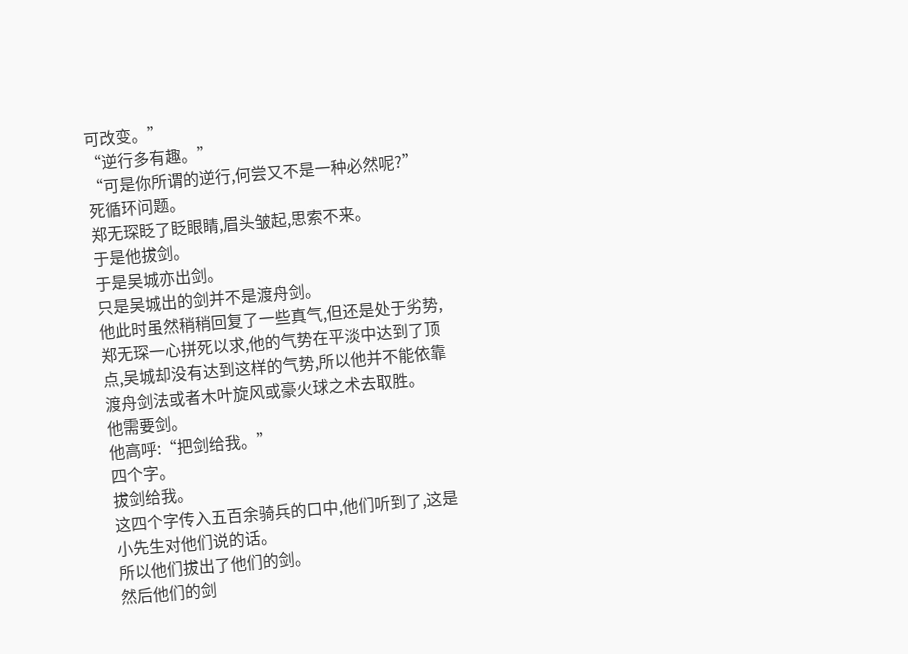可改变。”
“逆行多有趣。”
“可是你所谓的逆行,何尝又不是一种必然呢?”
死循环问题。
郑无琛眨了眨眼睛,眉头皱起,思索不来。
于是他拔剑。
于是吴城亦出剑。
只是吴城出的剑并不是渡舟剑。
他此时虽然稍稍回复了一些真气,但还是处于劣势,郑无琛一心拼死以求,他的气势在平淡中达到了顶点,吴城却没有达到这样的气势,所以他并不能依靠渡舟剑法或者木叶旋风或豪火球之术去取胜。
他需要剑。
他高呼:“把剑给我。”
四个字。
拔剑给我。
这四个字传入五百余骑兵的口中,他们听到了,这是小先生对他们说的话。
所以他们拔出了他们的剑。
然后他们的剑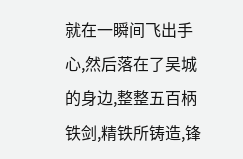就在一瞬间飞出手心,然后落在了吴城的身边,整整五百柄铁剑,精铁所铸造,锋